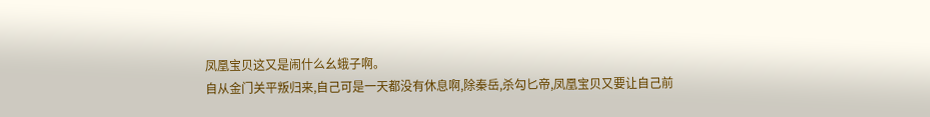凤凰宝贝这又是闹什么幺蛾子啊。
自从金门关平叛归来,自己可是一天都没有休息啊,除秦岳,杀勾匕帝,凤凰宝贝又要让自己前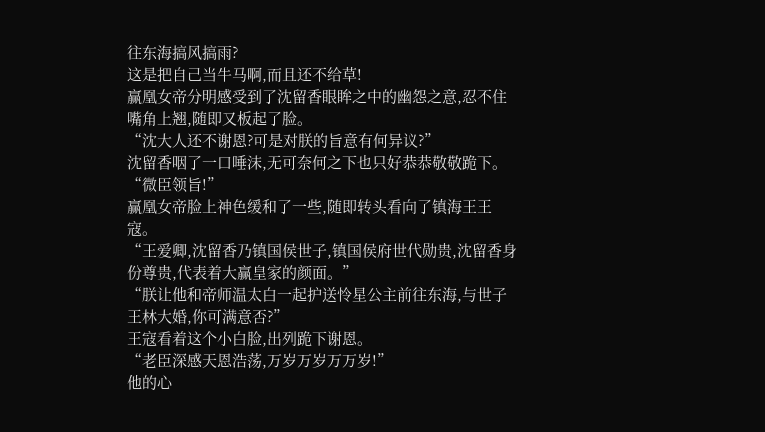往东海搞风搞雨?
这是把自己当牛马啊,而且还不给草!
赢凰女帝分明感受到了沈留香眼眸之中的幽怨之意,忍不住嘴角上翘,随即又板起了脸。
“沈大人还不谢恩?可是对朕的旨意有何异议?”
沈留香咽了一口唾沫,无可奈何之下也只好恭恭敬敬跪下。
“微臣领旨!”
赢凰女帝脸上神色缓和了一些,随即转头看向了镇海王王寇。
“王爱卿,沈留香乃镇国侯世子,镇国侯府世代勋贵,沈留香身份尊贵,代表着大赢皇家的颜面。”
“朕让他和帝师温太白一起护送怜星公主前往东海,与世子王林大婚,你可满意否?”
王寇看着这个小白脸,出列跪下谢恩。
“老臣深感天恩浩荡,万岁万岁万万岁!”
他的心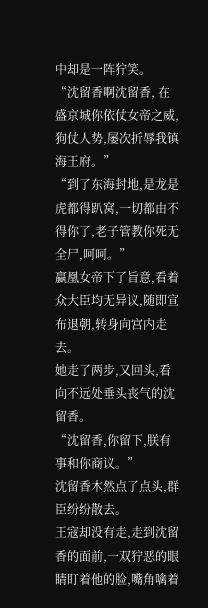中却是一阵狞笑。
“沈留香啊沈留香, 在盛京城你依仗女帝之威,狗仗人势,屡次折辱我镇海王府。”
“到了东海封地,是龙是虎都得趴窝,一切都由不得你了,老子管教你死无全尸,呵呵。”
赢凰女帝下了旨意,看着众大臣均无异议,随即宣布退朝,转身向宫内走去。
她走了两步,又回头,看向不远处垂头丧气的沈留香。
“沈留香,你留下,朕有事和你商议。”
沈留香木然点了点头,群臣纷纷散去。
王寇却没有走,走到沈留香的面前,一双狞恶的眼睛盯着他的脸,嘴角噙着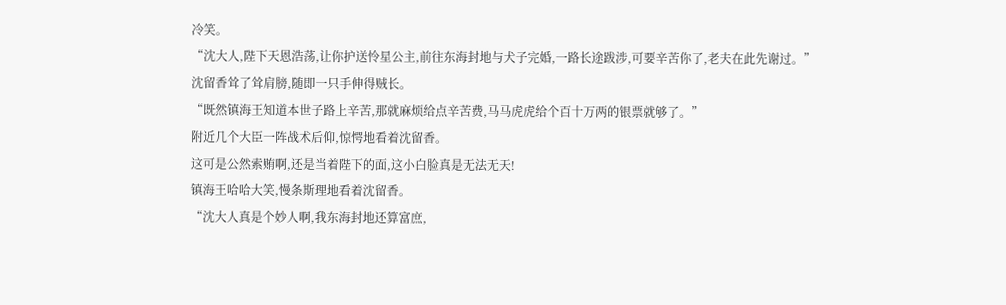冷笑。
“沈大人,陛下天恩浩荡,让你护送怜星公主,前往东海封地与犬子完婚,一路长途跋涉,可要辛苦你了,老夫在此先谢过。”
沈留香耸了耸肩膀,随即一只手伸得贼长。
“既然镇海王知道本世子路上辛苦,那就麻烦给点辛苦费,马马虎虎给个百十万两的银票就够了。”
附近几个大臣一阵战术后仰,惊愕地看着沈留香。
这可是公然索贿啊,还是当着陛下的面,这小白脸真是无法无天!
镇海王哈哈大笑,慢条斯理地看着沈留香。
“沈大人真是个妙人啊,我东海封地还算富庶,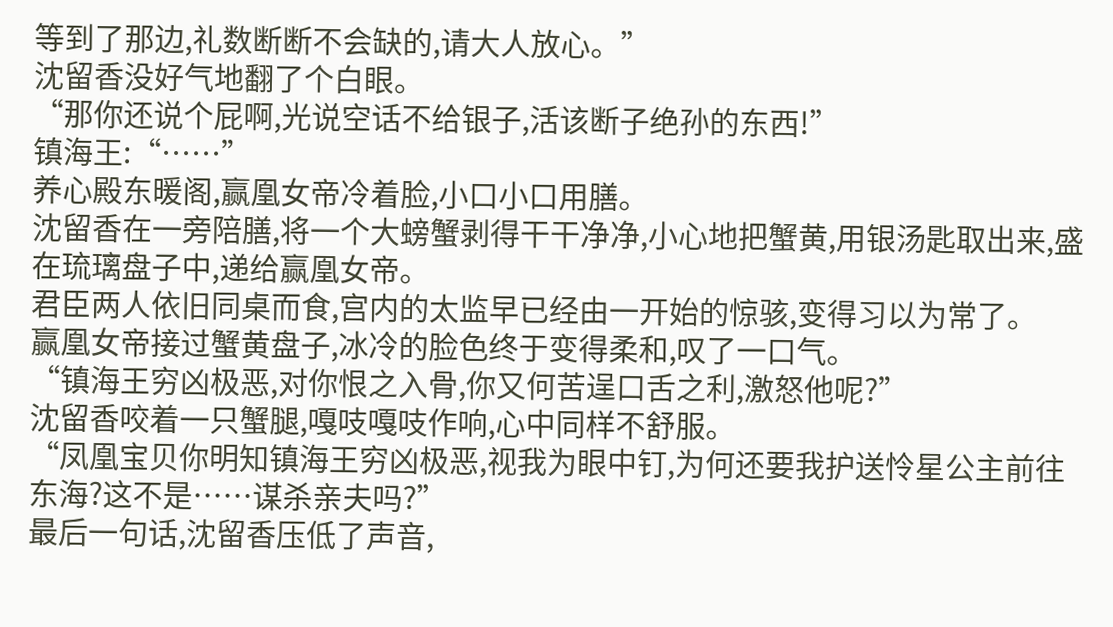等到了那边,礼数断断不会缺的,请大人放心。”
沈留香没好气地翻了个白眼。
“那你还说个屁啊,光说空话不给银子,活该断子绝孙的东西!”
镇海王:“……”
养心殿东暖阁,赢凰女帝冷着脸,小口小口用膳。
沈留香在一旁陪膳,将一个大螃蟹剥得干干净净,小心地把蟹黄,用银汤匙取出来,盛在琉璃盘子中,递给赢凰女帝。
君臣两人依旧同桌而食,宫内的太监早已经由一开始的惊骇,变得习以为常了。
赢凰女帝接过蟹黄盘子,冰冷的脸色终于变得柔和,叹了一口气。
“镇海王穷凶极恶,对你恨之入骨,你又何苦逞口舌之利,激怒他呢?”
沈留香咬着一只蟹腿,嘎吱嘎吱作响,心中同样不舒服。
“凤凰宝贝你明知镇海王穷凶极恶,视我为眼中钉,为何还要我护送怜星公主前往东海?这不是……谋杀亲夫吗?”
最后一句话,沈留香压低了声音,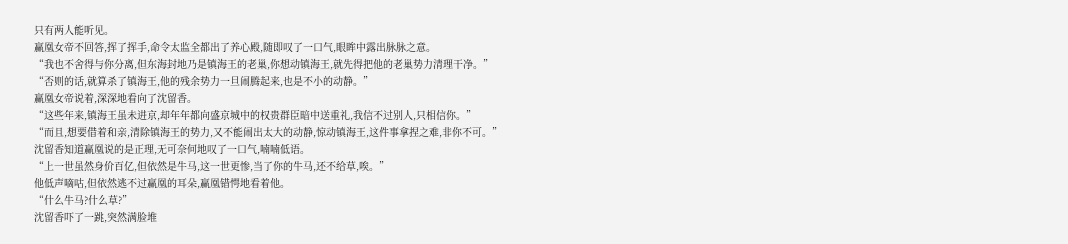只有两人能听见。
赢凰女帝不回答,挥了挥手,命令太监全都出了养心殿,随即叹了一口气,眼眸中露出脉脉之意。
“我也不舍得与你分离,但东海封地乃是镇海王的老巢,你想动镇海王,就先得把他的老巢势力清理干净。”
“否则的话,就算杀了镇海王,他的残余势力一旦闹腾起来,也是不小的动静。”
赢凰女帝说着,深深地看向了沈留香。
“这些年来,镇海王虽未进京,却年年都向盛京城中的权贵群臣暗中送重礼,我信不过别人,只相信你。”
“而且,想要借着和亲,清除镇海王的势力,又不能闹出太大的动静,惊动镇海王,这件事拿捏之难,非你不可。”
沈留香知道赢凰说的是正理,无可奈何地叹了一口气,喃喃低语。
“上一世虽然身价百亿,但依然是牛马,这一世更惨,当了你的牛马,还不给草,唉。”
他低声嘀咕,但依然逃不过赢凰的耳朵,赢凰错愕地看着他。
“什么牛马?什么草?”
沈留香吓了一跳,突然满脸堆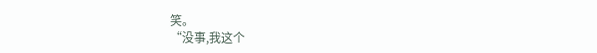笑。
“没事,我这个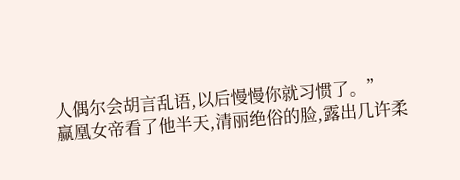人偶尔会胡言乱语,以后慢慢你就习惯了。”
赢凰女帝看了他半天,清丽绝俗的脸,露出几许柔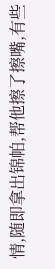情,随即拿出锦帕,帮他擦了擦嘴,有些